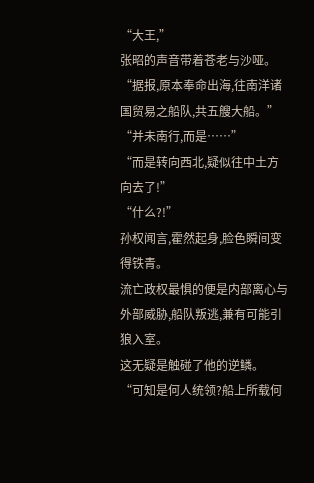“大王,”
张昭的声音带着苍老与沙哑。
“据报,原本奉命出海,往南洋诸国贸易之船队,共五艘大船。”
“并未南行,而是……”
“而是转向西北,疑似往中土方向去了!”
“什么?!”
孙权闻言,霍然起身,脸色瞬间变得铁青。
流亡政权最惧的便是内部离心与外部威胁,船队叛逃,兼有可能引狼入室。
这无疑是触碰了他的逆鳞。
“可知是何人统领?船上所载何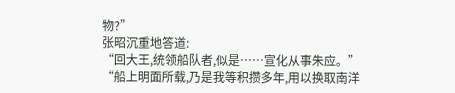物?”
张昭沉重地答道:
“回大王,统领船队者,似是……宣化从事朱应。”
“船上明面所载,乃是我等积攒多年,用以换取南洋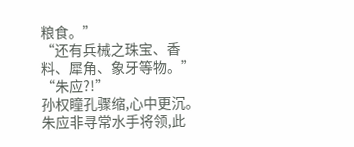粮食。”
“还有兵械之珠宝、香料、犀角、象牙等物。”
“朱应?!”
孙权瞳孔骤缩,心中更沉。
朱应非寻常水手将领,此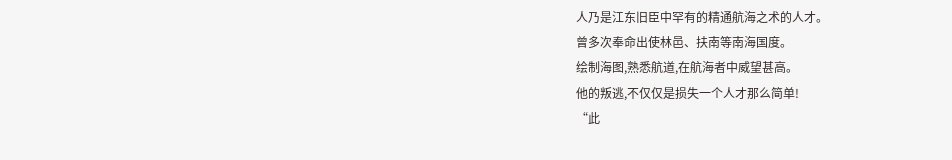人乃是江东旧臣中罕有的精通航海之术的人才。
曾多次奉命出使林邑、扶南等南海国度。
绘制海图,熟悉航道,在航海者中威望甚高。
他的叛逃,不仅仅是损失一个人才那么简单!
“此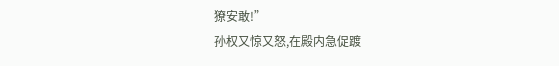獠安敢!”
孙权又惊又怒,在殿内急促踱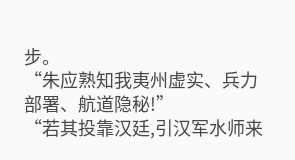步。
“朱应熟知我夷州虚实、兵力部署、航道隐秘!”
“若其投靠汉廷,引汉军水师来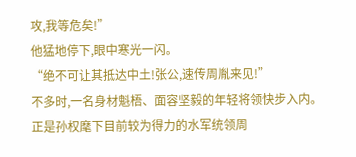攻,我等危矣!”
他猛地停下,眼中寒光一闪。
“绝不可让其抵达中土!张公,速传周胤来见!”
不多时,一名身材魁梧、面容坚毅的年轻将领快步入内。
正是孙权麾下目前较为得力的水军统领周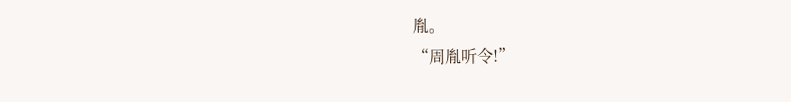胤。
“周胤听令!”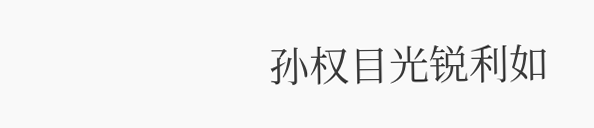孙权目光锐利如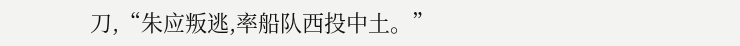刀,“朱应叛逃,率船队西投中土。”